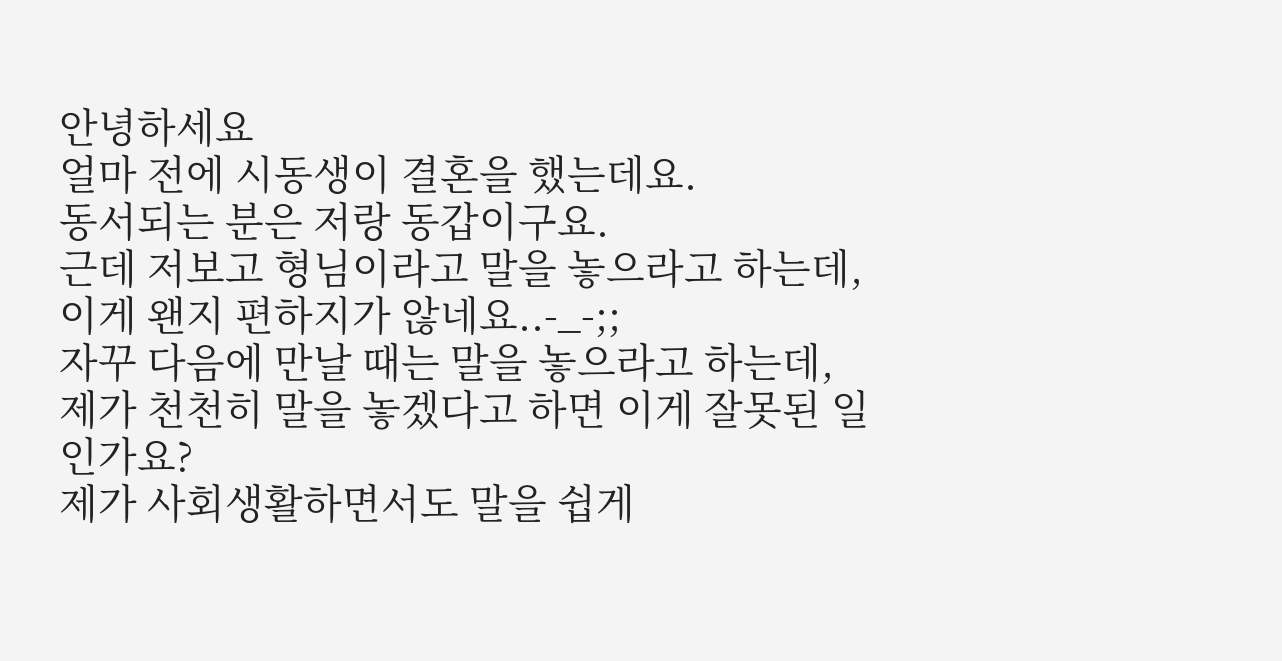안녕하세요
얼마 전에 시동생이 결혼을 했는데요.
동서되는 분은 저랑 동갑이구요.
근데 저보고 형님이라고 말을 놓으라고 하는데, 이게 왠지 편하지가 않네요..-_-;;
자꾸 다음에 만날 때는 말을 놓으라고 하는데,
제가 천천히 말을 놓겠다고 하면 이게 잘못된 일인가요?
제가 사회생활하면서도 말을 쉽게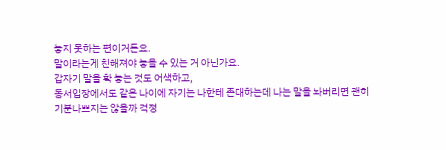놓지 못하는 편이거든요.
말이라는게 친해져야 놓을 수 있는 거 아닌가요.
갑자기 말을 확 놓는 것도 어색하고,
동서입장에서도 같은 나이에 자기는 나한테 존대하는데 나는 말을 놔버리면 괜히
기분나쁘지는 않을까 걱정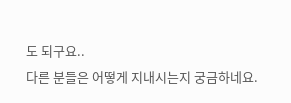도 되구요..
다른 분들은 어떻게 지내시는지 궁금하네요.